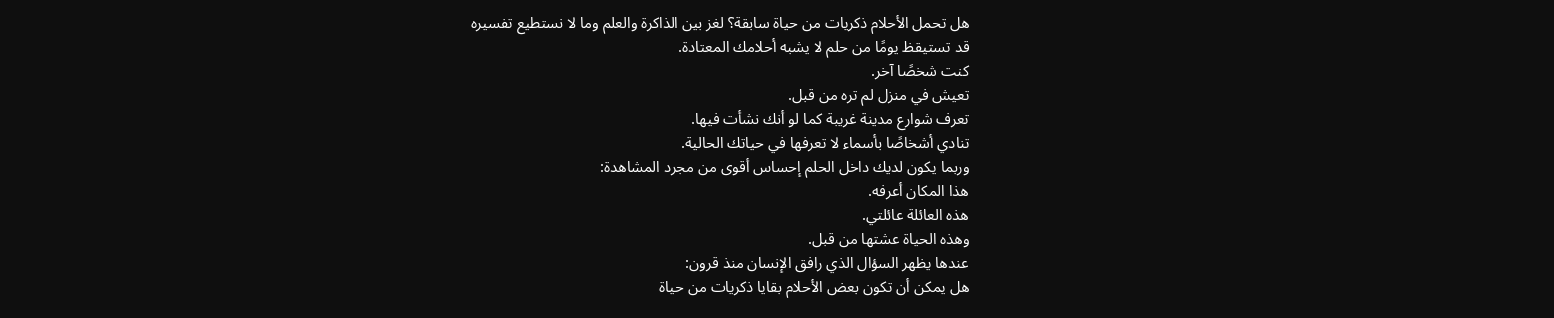هل تحمل الأحلام ذكريات من حياة سابقة؟ لغز بين الذاكرة والعلم وما لا نستطيع تفسيره
قد تستيقظ يومًا من حلم لا يشبه أحلامك المعتادة.
كنت شخصًا آخر.
تعيش في منزل لم تره من قبل.
تعرف شوارع مدينة غريبة كما لو أنك نشأت فيها.
تنادي أشخاصًا بأسماء لا تعرفها في حياتك الحالية.
وربما يكون لديك داخل الحلم إحساس أقوى من مجرد المشاهدة:
هذا المكان أعرفه.
هذه العائلة عائلتي.
وهذه الحياة عشتها من قبل.
عندها يظهر السؤال الذي رافق الإنسان منذ قرون:
هل يمكن أن تكون بعض الأحلام بقايا ذكريات من حياة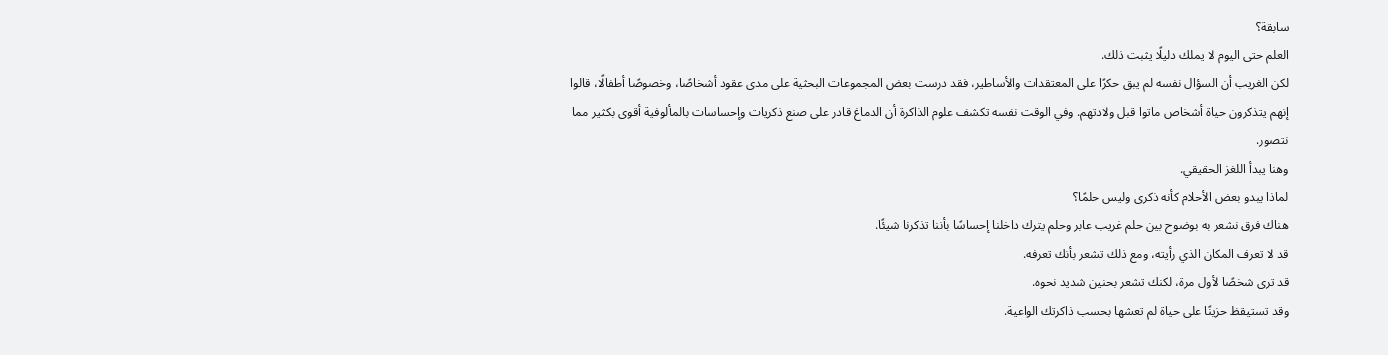سابقة؟
العلم حتى اليوم لا يملك دليلًا يثبت ذلك.
لكن الغريب أن السؤال نفسه لم يبق حكرًا على المعتقدات والأساطير، فقد درست بعض المجموعات البحثية على مدى عقود أشخاصًا، وخصوصًا أطفالًا، قالوا إنهم يتذكرون حياة أشخاص ماتوا قبل ولادتهم. وفي الوقت نفسه تكشف علوم الذاكرة أن الدماغ قادر على صنع ذكريات وإحساسات بالمألوفية أقوى بكثير مما نتصور.
وهنا يبدأ اللغز الحقيقي.
لماذا يبدو بعض الأحلام كأنه ذكرى وليس حلمًا؟
هناك فرق نشعر به بوضوح بين حلم غريب عابر وحلم يترك داخلنا إحساسًا بأننا تذكرنا شيئًا.
قد لا تعرف المكان الذي رأيته، ومع ذلك تشعر بأنك تعرفه.
قد ترى شخصًا لأول مرة، لكنك تشعر بحنين شديد نحوه.
وقد تستيقظ حزينًا على حياة لم تعشها بحسب ذاكرتك الواعية.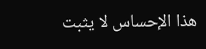هذا الإحساس لا يثبت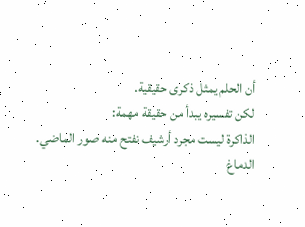أن الحلم يمثل ذكرى حقيقية.
لكن تفسيره يبدأ من حقيقة مهمة:
الذاكرة ليست مجرد أرشيف نفتح منه صور الماضي.
الدماغ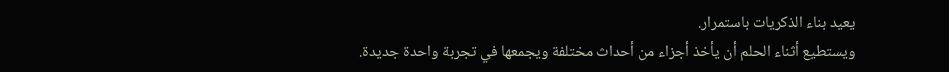يعيد بناء الذكريات باستمرار.
ويستطيع أثناء الحلم أن يأخذ أجزاء من أحداث مختلفة ويجمعها في تجربة واحدة جديدة.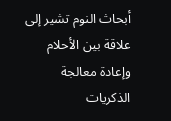أبحاث النوم تشير إلى علاقة بين الأحلام وإعادة معالجة الذكريات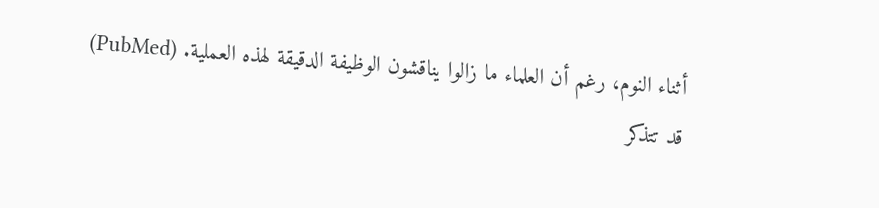أثناء النوم، رغم أن العلماء ما زالوا يناقشون الوظيفة الدقيقة لهذه العملية. (PubMed)
قد تتذكر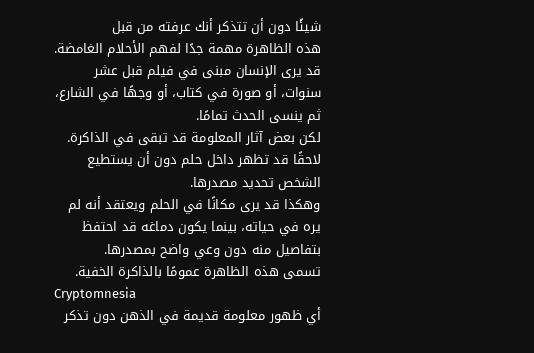شيئًا دون أن تتذكر أنك عرفته من قبل
هذه الظاهرة مهمة جدًا لفهم الأحلام الغامضة.
قد يرى الإنسان مبنى في فيلم قبل عشر سنوات، أو صورة في كتاب، أو وجهًا في الشارع، ثم ينسى الحدث تمامًا.
لكن بعض آثار المعلومة قد تبقى في الذاكرة.
لاحقًا قد تظهر داخل حلم دون أن يستطيع الشخص تحديد مصدرها.
وهكذا قد يرى مكانًا في الحلم ويعتقد أنه لم يره في حياته، بينما يكون دماغه قد احتفظ بتفاصيل منه دون وعي واضح بمصدرها.
تسمى هذه الظاهرة عمومًا بالذاكرة الخفية.
Cryptomnesia
أي ظهور معلومة قديمة في الذهن دون تذكر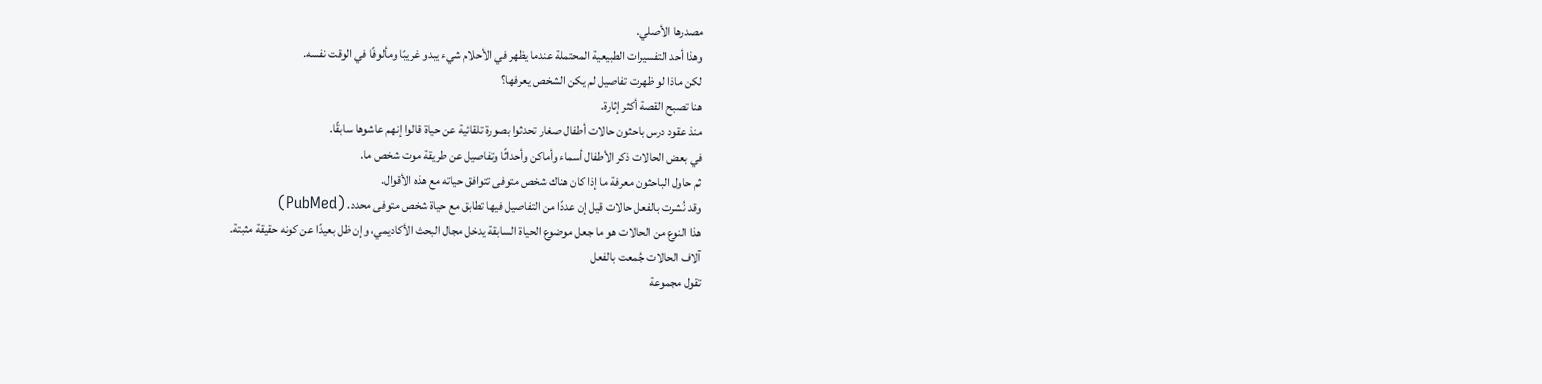مصدرها الأصلي.
وهذا أحد التفسيرات الطبيعية المحتملة عندما يظهر في الأحلام شيء يبدو غريبًا ومألوفًا في الوقت نفسه.
لكن ماذا لو ظهرت تفاصيل لم يكن الشخص يعرفها؟
هنا تصبح القصة أكثر إثارة.
منذ عقود درس باحثون حالات أطفال صغار تحدثوا بصورة تلقائية عن حياة قالوا إنهم عاشوها سابقًا.
في بعض الحالات ذكر الأطفال أسماء وأماكن وأحداثًا وتفاصيل عن طريقة موت شخص ما.
ثم حاول الباحثون معرفة ما إذا كان هناك شخص متوفى تتوافق حياته مع هذه الأقوال.
وقد نُشرت بالفعل حالات قيل إن عددًا من التفاصيل فيها تطابق مع حياة شخص متوفى محدد. (PubMed)
هذا النوع من الحالات هو ما جعل موضوع الحياة السابقة يدخل مجال البحث الأكاديمي، وإن ظل بعيدًا عن كونه حقيقة مثبتة.
آلاف الحالات جُمعت بالفعل
تقول مجموعة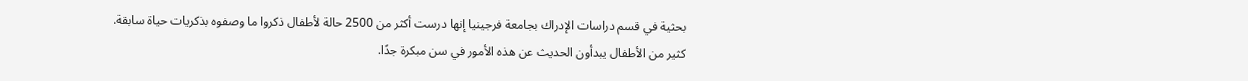بحثية في قسم دراسات الإدراك بجامعة فرجينيا إنها درست أكثر من 2500 حالة لأطفال ذكروا ما وصفوه بذكريات حياة سابقة.
كثير من الأطفال يبدأون الحديث عن هذه الأمور في سن مبكرة جدًا.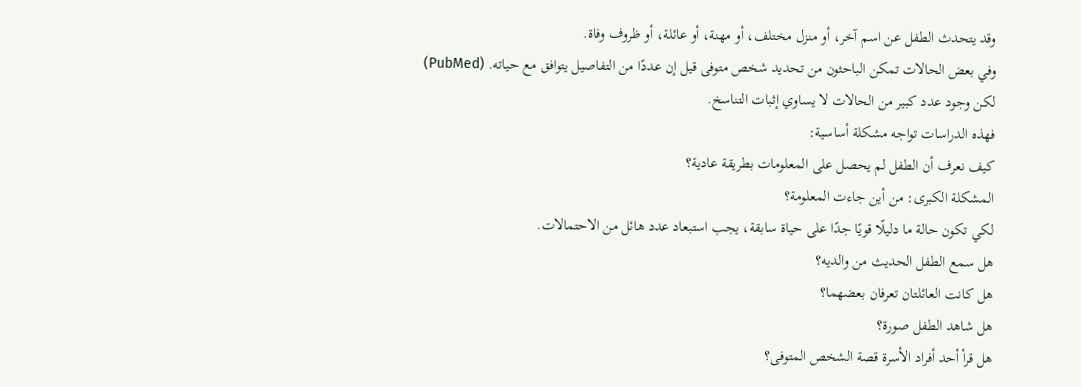وقد يتحدث الطفل عن اسم آخر، أو منزل مختلف، أو مهنة، أو عائلة، أو ظروف وفاة.
وفي بعض الحالات تمكن الباحثون من تحديد شخص متوفى قيل إن عددًا من التفاصيل يتوافق مع حياته. (PubMed)
لكن وجود عدد كبير من الحالات لا يساوي إثبات التناسخ.
فهذه الدراسات تواجه مشكلة أساسية:
كيف نعرف أن الطفل لم يحصل على المعلومات بطريقة عادية؟
المشكلة الكبرى: من أين جاءت المعلومة؟
لكي تكون حالة ما دليلًا قويًا جدًا على حياة سابقة، يجب استبعاد عدد هائل من الاحتمالات.
هل سمع الطفل الحديث من والديه؟
هل كانت العائلتان تعرفان بعضهما؟
هل شاهد الطفل صورة؟
هل قرأ أحد أفراد الأسرة قصة الشخص المتوفى؟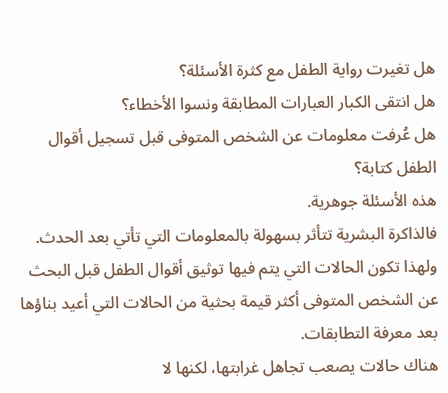هل تغيرت رواية الطفل مع كثرة الأسئلة؟
هل انتقى الكبار العبارات المطابقة ونسوا الأخطاء؟
هل عُرفت معلومات عن الشخص المتوفى قبل تسجيل أقوال الطفل كتابة؟
هذه الأسئلة جوهرية.
فالذاكرة البشرية تتأثر بسهولة بالمعلومات التي تأتي بعد الحدث.
ولهذا تكون الحالات التي يتم فيها توثيق أقوال الطفل قبل البحث عن الشخص المتوفى أكثر قيمة بحثية من الحالات التي أعيد بناؤها بعد معرفة التطابقات.
هناك حالات يصعب تجاهل غرابتها، لكنها لا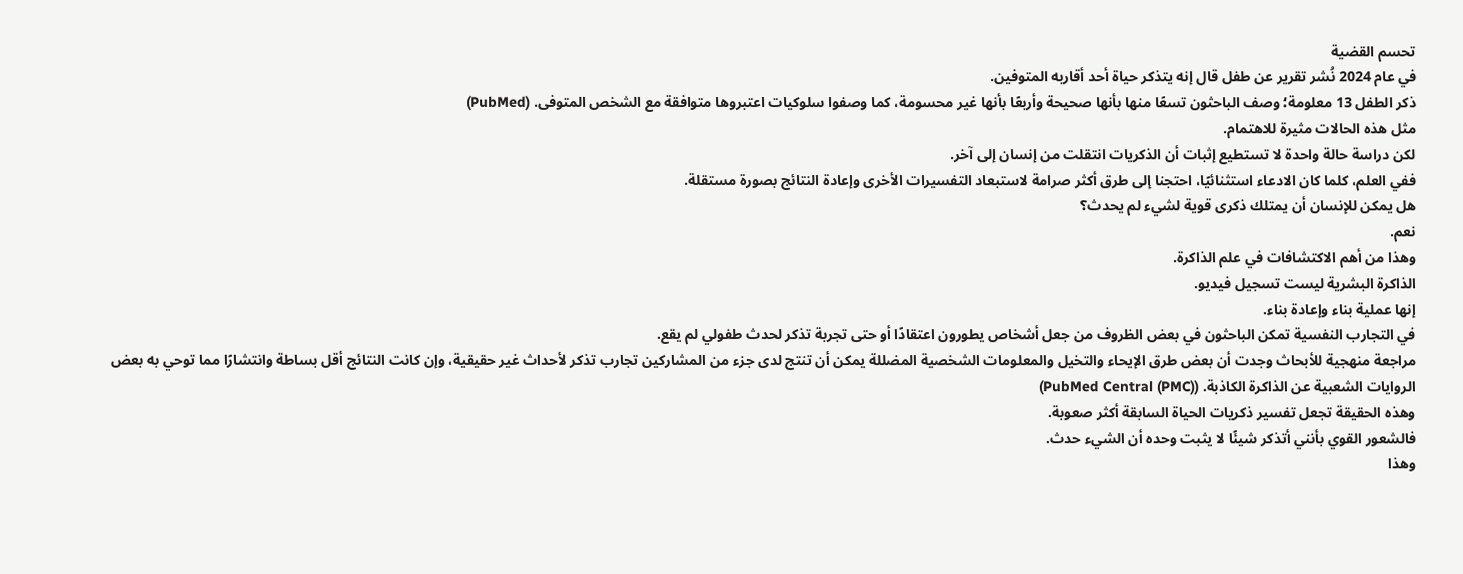تحسم القضية
في عام 2024 نُشر تقرير عن طفل قال إنه يتذكر حياة أحد أقاربه المتوفين.
ذكر الطفل 13 معلومة؛ وصف الباحثون تسعًا منها بأنها صحيحة وأربعًا بأنها غير محسومة، كما وصفوا سلوكيات اعتبروها متوافقة مع الشخص المتوفى. (PubMed)
مثل هذه الحالات مثيرة للاهتمام.
لكن دراسة حالة واحدة لا تستطيع إثبات أن الذكريات انتقلت من إنسان إلى آخر.
ففي العلم، كلما كان الادعاء استثنائيًا، احتجنا إلى طرق أكثر صرامة لاستبعاد التفسيرات الأخرى وإعادة النتائج بصورة مستقلة.
هل يمكن للإنسان أن يمتلك ذكرى قوية لشيء لم يحدث؟
نعم.
وهذا من أهم الاكتشافات في علم الذاكرة.
الذاكرة البشرية ليست تسجيل فيديو.
إنها عملية بناء وإعادة بناء.
في التجارب النفسية تمكن الباحثون في بعض الظروف من جعل أشخاص يطورون اعتقادًا أو حتى تجربة تذكر لحدث طفولي لم يقع.
مراجعة منهجية للأبحاث وجدت أن بعض طرق الإيحاء والتخيل والمعلومات الشخصية المضللة يمكن أن تنتج لدى جزء من المشاركين تجارب تذكر لأحداث غير حقيقية، وإن كانت النتائج أقل بساطة وانتشارًا مما توحي به بعض الروايات الشعبية عن الذاكرة الكاذبة. (PubMed Central (PMC))
وهذه الحقيقة تجعل تفسير ذكريات الحياة السابقة أكثر صعوبة.
فالشعور القوي بأنني أتذكر شيئًا لا يثبت وحده أن الشيء حدث.
وهذا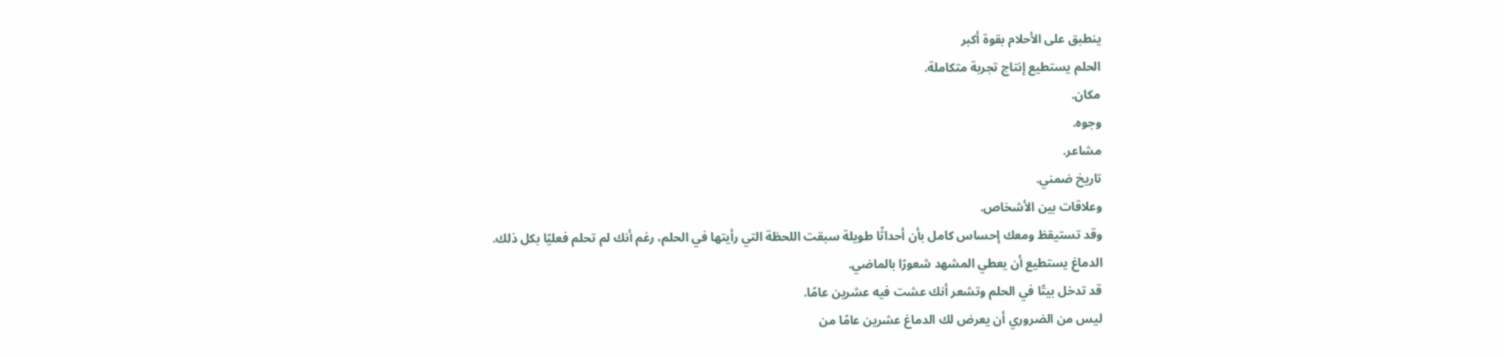ينطبق على الأحلام بقوة أكبر
الحلم يستطيع إنتاج تجربة متكاملة.
مكان.
وجوه.
مشاعر.
تاريخ ضمني.
وعلاقات بين الأشخاص.
وقد تستيقظ ومعك إحساس كامل بأن أحداثًا طويلة سبقت اللحظة التي رأيتها في الحلم، رغم أنك لم تحلم فعليًا بكل ذلك.
الدماغ يستطيع أن يعطي المشهد شعورًا بالماضي.
قد تدخل بيتًا في الحلم وتشعر أنك عشت فيه عشرين عامًا.
ليس من الضروري أن يعرض لك الدماغ عشرين عامًا من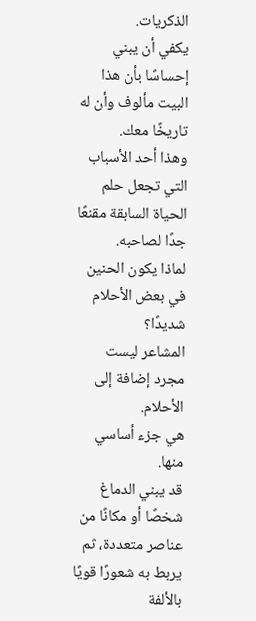الذكريات.
يكفي أن يبني إحساسًا بأن هذا البيت مألوف وأن له تاريخًا معك.
وهذا أحد الأسباب التي تجعل حلم الحياة السابقة مقنعًا جدًا لصاحبه.
لماذا يكون الحنين في بعض الأحلام شديدًا؟
المشاعر ليست مجرد إضافة إلى الأحلام.
هي جزء أساسي منها.
قد يبني الدماغ شخصًا أو مكانًا من عناصر متعددة، ثم يربط به شعورًا قويًا بالألفة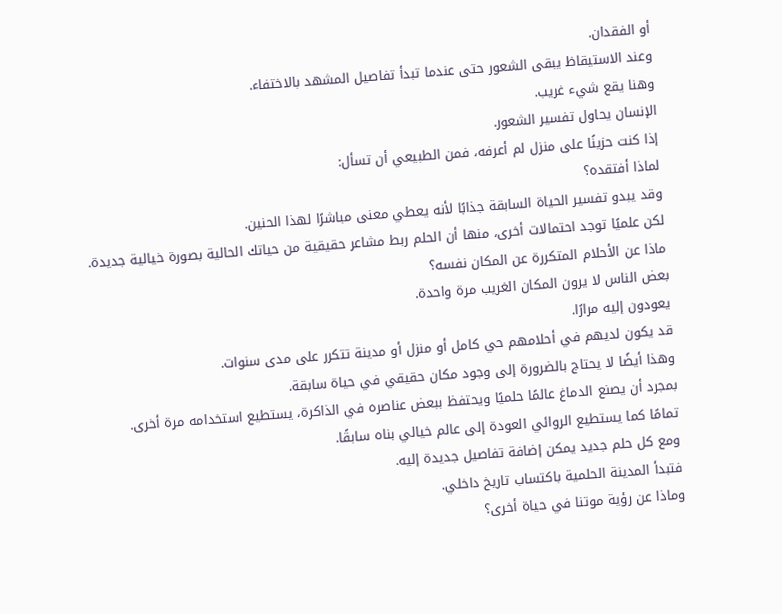أو الفقدان.
وعند الاستيقاظ يبقى الشعور حتى عندما تبدأ تفاصيل المشهد بالاختفاء.
وهنا يقع شيء غريب.
الإنسان يحاول تفسير الشعور.
إذا كنت حزينًا على منزل لم أعرفه، فمن الطبيعي أن تسأل:
لماذا أفتقده؟
وقد يبدو تفسير الحياة السابقة جذابًا لأنه يعطي معنى مباشرًا لهذا الحنين.
لكن علميًا توجد احتمالات أخرى، منها أن الحلم ربط مشاعر حقيقية من حياتك الحالية بصورة خيالية جديدة.
ماذا عن الأحلام المتكررة عن المكان نفسه؟
بعض الناس لا يرون المكان الغريب مرة واحدة.
يعودون إليه مرارًا.
قد يكون لديهم في أحلامهم حي كامل أو منزل أو مدينة تتكرر على مدى سنوات.
وهذا أيضًا لا يحتاج بالضرورة إلى وجود مكان حقيقي في حياة سابقة.
بمجرد أن يصنع الدماغ عالمًا حلميًا ويحتفظ ببعض عناصره في الذاكرة، يستطيع استخدامه مرة أخرى.
تمامًا كما يستطيع الروائي العودة إلى عالم خيالي بناه سابقًا.
ومع كل حلم جديد يمكن إضافة تفاصيل جديدة إليه.
فتبدأ المدينة الحلمية باكتساب تاريخ داخلي.
وماذا عن رؤية موتنا في حياة أخرى؟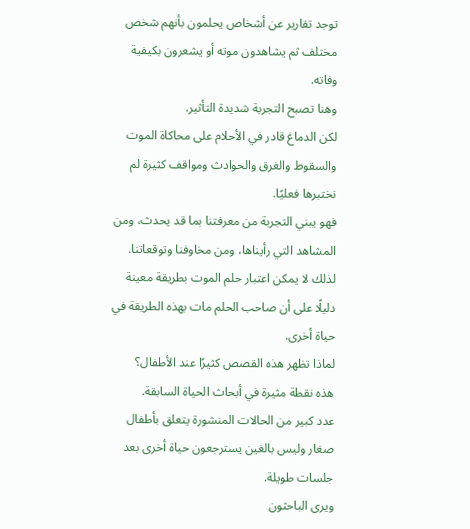توجد تقارير عن أشخاص يحلمون بأنهم شخص مختلف ثم يشاهدون موته أو يشعرون بكيفية وفاته.
وهنا تصبح التجربة شديدة التأثير.
لكن الدماغ قادر في الأحلام على محاكاة الموت والسقوط والغرق والحوادث ومواقف كثيرة لم نختبرها فعليًا.
فهو يبني التجربة من معرفتنا بما قد يحدث، ومن المشاهد التي رأيناها، ومن مخاوفنا وتوقعاتنا.
لذلك لا يمكن اعتبار حلم الموت بطريقة معينة دليلًا على أن صاحب الحلم مات بهذه الطريقة في حياة أخرى.
لماذا تظهر هذه القصص كثيرًا عند الأطفال؟
هذه نقطة مثيرة في أبحاث الحياة السابقة.
عدد كبير من الحالات المنشورة يتعلق بأطفال صغار وليس بالغين يسترجعون حياة أخرى بعد جلسات طويلة.
ويرى الباحثون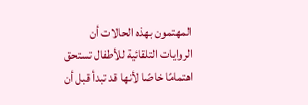المهتمون بهذه الحالات أن الروايات التلقائية للأطفال تستحق اهتمامًا خاصًا لأنها قد تبدأ قبل أن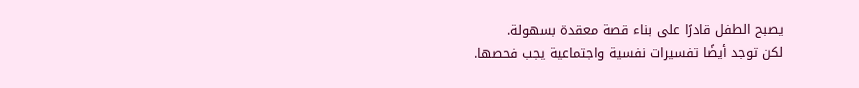يصبح الطفل قادرًا على بناء قصة معقدة بسهولة.
لكن توجد أيضًا تفسيرات نفسية واجتماعية يجب فحصها.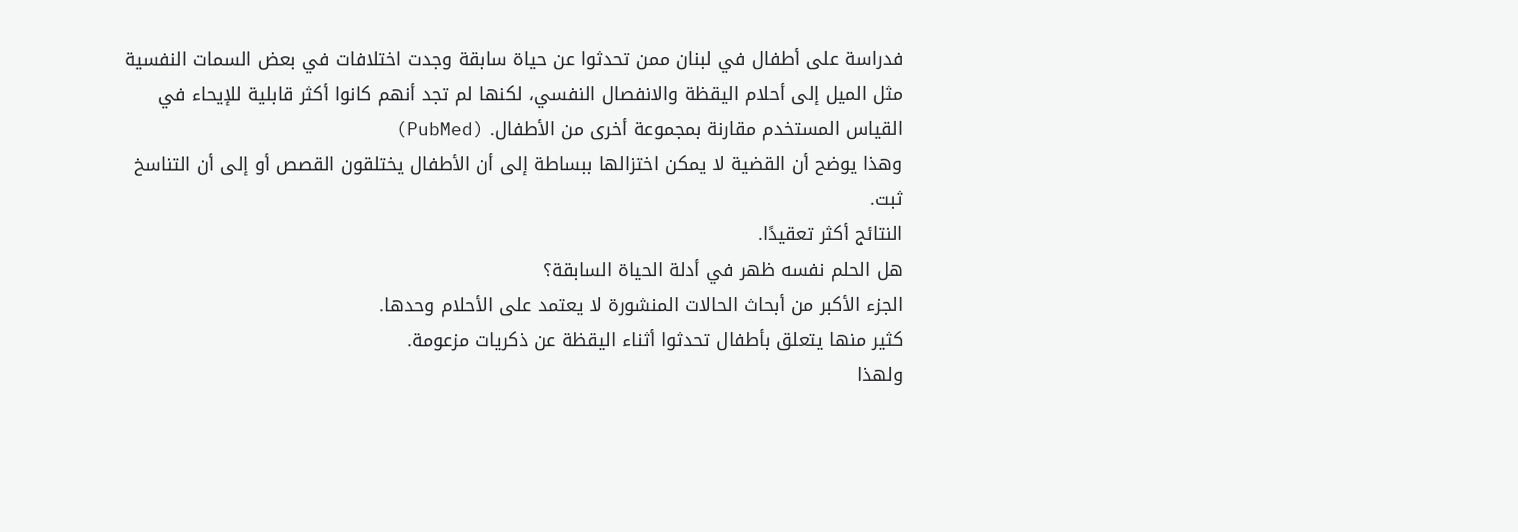فدراسة على أطفال في لبنان ممن تحدثوا عن حياة سابقة وجدت اختلافات في بعض السمات النفسية مثل الميل إلى أحلام اليقظة والانفصال النفسي، لكنها لم تجد أنهم كانوا أكثر قابلية للإيحاء في القياس المستخدم مقارنة بمجموعة أخرى من الأطفال. (PubMed)
وهذا يوضح أن القضية لا يمكن اختزالها ببساطة إلى أن الأطفال يختلقون القصص أو إلى أن التناسخ ثبت.
النتائج أكثر تعقيدًا.
هل الحلم نفسه ظهر في أدلة الحياة السابقة؟
الجزء الأكبر من أبحاث الحالات المنشورة لا يعتمد على الأحلام وحدها.
كثير منها يتعلق بأطفال تحدثوا أثناء اليقظة عن ذكريات مزعومة.
ولهذا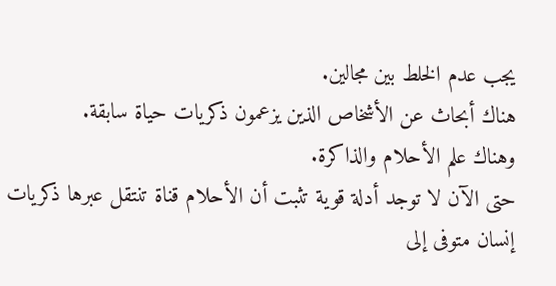يجب عدم الخلط بين مجالين.
هناك أبحاث عن الأشخاص الذين يزعمون ذكريات حياة سابقة.
وهناك علم الأحلام والذاكرة.
حتى الآن لا توجد أدلة قوية تثبت أن الأحلام قناة تنتقل عبرها ذكريات إنسان متوفى إلى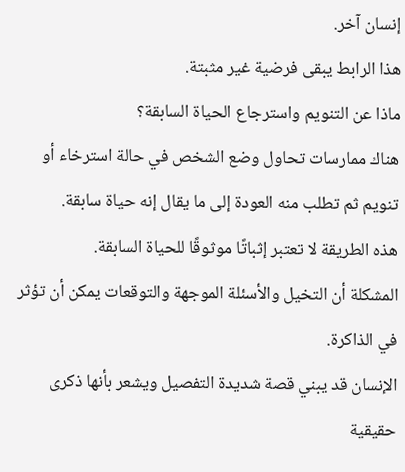إنسان آخر.
هذا الرابط يبقى فرضية غير مثبتة.
ماذا عن التنويم واسترجاع الحياة السابقة؟
هناك ممارسات تحاول وضع الشخص في حالة استرخاء أو تنويم ثم تطلب منه العودة إلى ما يقال إنه حياة سابقة.
هذه الطريقة لا تعتبر إثباتًا موثوقًا للحياة السابقة.
المشكلة أن التخيل والأسئلة الموجهة والتوقعات يمكن أن تؤثر في الذاكرة.
الإنسان قد يبني قصة شديدة التفصيل ويشعر بأنها ذكرى حقيقية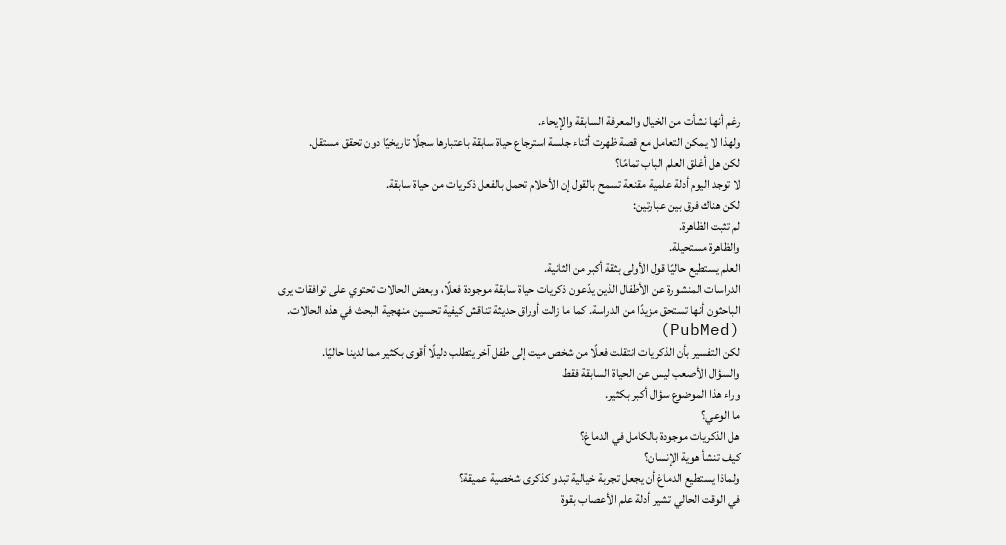رغم أنها نشأت من الخيال والمعرفة السابقة والإيحاء.
ولهذا لا يمكن التعامل مع قصة ظهرت أثناء جلسة استرجاع حياة سابقة باعتبارها سجلًا تاريخيًا دون تحقق مستقل.
لكن هل أغلق العلم الباب تمامًا؟
لا توجد اليوم أدلة علمية مقنعة تسمح بالقول إن الأحلام تحمل بالفعل ذكريات من حياة سابقة.
لكن هناك فرق بين عبارتين:
لم تثبت الظاهرة.
والظاهرة مستحيلة.
العلم يستطيع حاليًا قول الأولى بثقة أكبر من الثانية.
الدراسات المنشورة عن الأطفال الذين يدّعون ذكريات حياة سابقة موجودة فعلًا، وبعض الحالات تحتوي على توافقات يرى الباحثون أنها تستحق مزيدًا من الدراسة. كما ما زالت أوراق حديثة تناقش كيفية تحسين منهجية البحث في هذه الحالات. (PubMed)
لكن التفسير بأن الذكريات انتقلت فعلًا من شخص ميت إلى طفل آخر يتطلب دليلًا أقوى بكثير مما لدينا حاليًا.
والسؤال الأصعب ليس عن الحياة السابقة فقط
وراء هذا الموضوع سؤال أكبر بكثير.
ما الوعي؟
هل الذكريات موجودة بالكامل في الدماغ؟
كيف تنشأ هوية الإنسان؟
ولماذا يستطيع الدماغ أن يجعل تجربة خيالية تبدو كذكرى شخصية عميقة؟
في الوقت الحالي تشير أدلة علم الأعصاب بقوة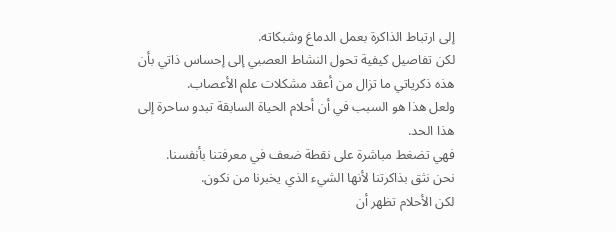إلى ارتباط الذاكرة بعمل الدماغ وشبكاته.
لكن تفاصيل كيفية تحول النشاط العصبي إلى إحساس ذاتي بأن هذه ذكرياتي ما تزال من أعقد مشكلات علم الأعصاب.
ولعل هذا هو السبب في أن أحلام الحياة السابقة تبدو ساحرة إلى هذا الحد.
فهي تضغط مباشرة على نقطة ضعف في معرفتنا بأنفسنا.
نحن نثق بذاكرتنا لأنها الشيء الذي يخبرنا من نكون.
لكن الأحلام تظهر أن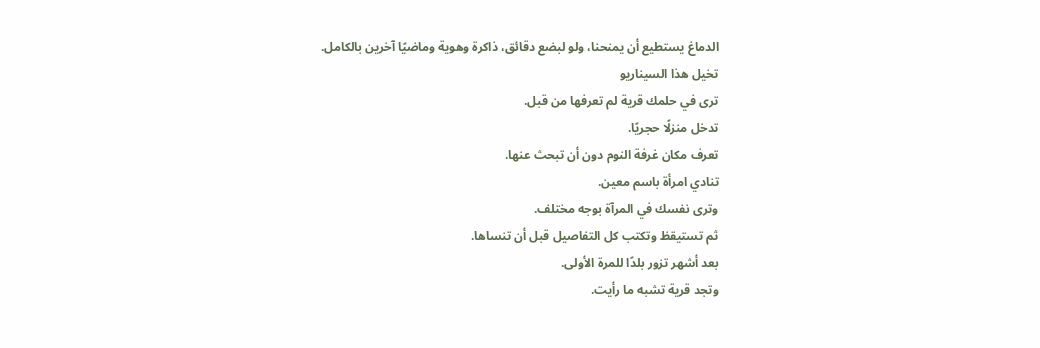الدماغ يستطيع أن يمنحنا، ولو لبضع دقائق، ذاكرة وهوية وماضيًا آخرين بالكامل.
تخيل هذا السيناريو
ترى في حلمك قرية لم تعرفها من قبل.
تدخل منزلًا حجريًا.
تعرف مكان غرفة النوم دون أن تبحث عنها.
تنادي امرأة باسم معين.
وترى نفسك في المرآة بوجه مختلف.
ثم تستيقظ وتكتب كل التفاصيل قبل أن تنساها.
بعد أشهر تزور بلدًا للمرة الأولى.
وتجد قرية تشبه ما رأيت.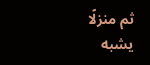ثم منزلًا يشبه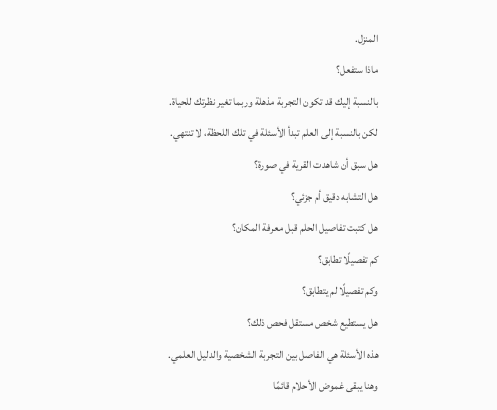المنزل.
ماذا ستفعل؟
بالنسبة إليك قد تكون التجربة مذهلة وربما تغير نظرتك للحياة.
لكن بالنسبة إلى العلم تبدأ الأسئلة في تلك اللحظة، لا تنتهي.
هل سبق أن شاهدت القرية في صورة؟
هل التشابه دقيق أم جزئي؟
هل كتبت تفاصيل الحلم قبل معرفة المكان؟
كم تفصيلًا تطابق؟
وكم تفصيلًا لم يتطابق؟
هل يستطيع شخص مستقل فحص ذلك؟
هذه الأسئلة هي الفاصل بين التجربة الشخصية والدليل العلمي.
وهنا يبقى غموض الأحلام قائمًا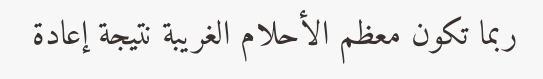ربما تكون معظم الأحلام الغريبة نتيجة إعادة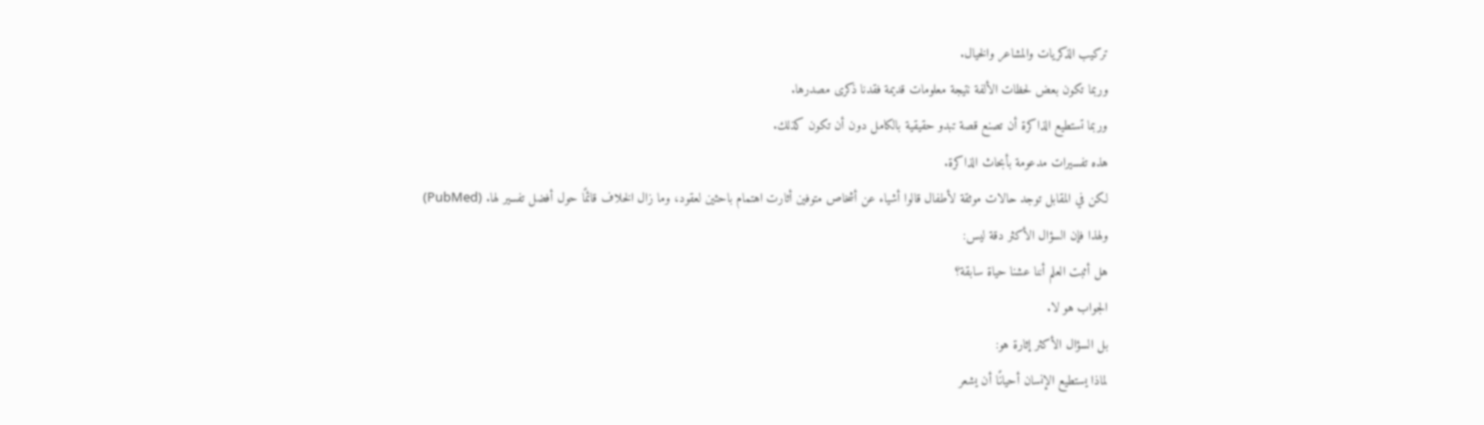تركيب الذكريات والمشاعر والخيال.
وربما تكون بعض لحظات الألفة نتيجة معلومات قديمة فقدنا ذكرى مصدرها.
وربما تستطيع الذاكرة أن تصنع قصة تبدو حقيقية بالكامل دون أن تكون كذلك.
هذه تفسيرات مدعومة بأبحاث الذاكرة.
لكن في المقابل توجد حالات موثقة لأطفال قالوا أشياء عن أشخاص متوفين أثارت اهتمام باحثين لعقود، وما زال الخلاف قائمًا حول أفضل تفسير لها. (PubMed)
ولهذا فإن السؤال الأكثر دقة ليس:
هل أثبت العلم أننا عشنا حياة سابقة؟
الجواب هو لا.
بل السؤال الأكثر إثارة هو:
لماذا يستطيع الإنسان أحيانًا أن يشعر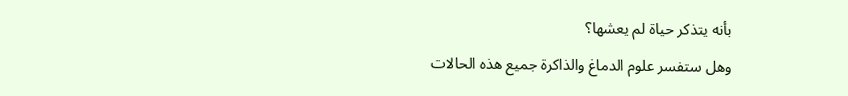بأنه يتذكر حياة لم يعشها؟
وهل ستفسر علوم الدماغ والذاكرة جميع هذه الحالات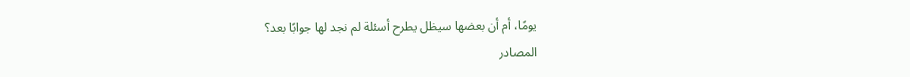يومًا، أم أن بعضها سيظل يطرح أسئلة لم نجد لها جوابًا بعد؟
المصادر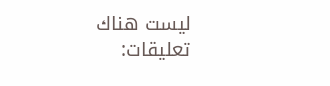ليست هناك تعليقات: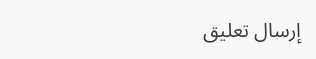إرسال تعليق